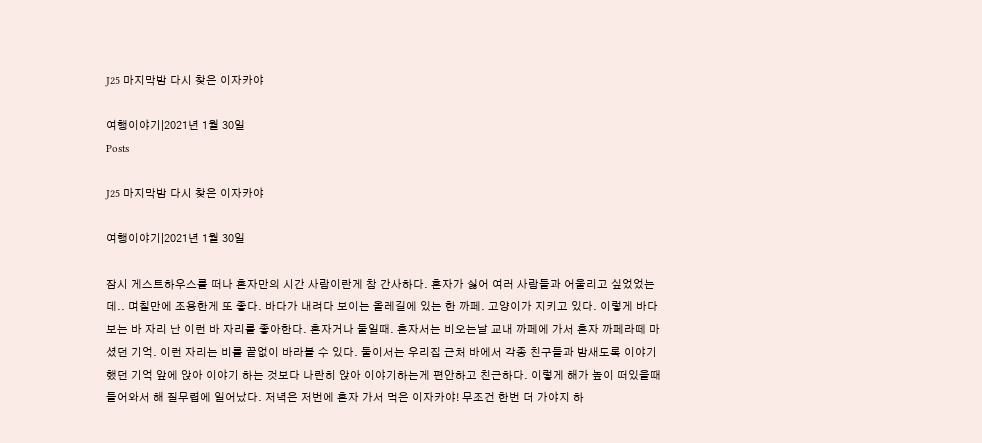J25 마지막밤 다시 찾은 이자카야

여행이야기|2021년 1월 30일
Posts

J25 마지막밤 다시 찾은 이자카야

여행이야기|2021년 1월 30일

잠시 게스트하우스를 떠나 혼자만의 시간 사람이란게 참 간사하다. 혼자가 싫어 여러 사람들과 어울리고 싶었었는데.. 며칠만에 조용한게 또 좋다. 바다가 내려다 보이는 올레길에 있는 한 까페. 고양이가 지키고 있다. 이렇게 바다 보는 바 자리 난 이런 바 자리를 좋아한다. 혼자거나 둘일때. 혼자서는 비오는날 교내 까페에 가서 혼자 까페라떼 마셨던 기억. 이런 자리는 비를 끝없이 바라볼 수 있다. 둘이서는 우리집 근처 바에서 각종 친구들과 밤새도록 이야기했던 기억 앞에 앉아 이야기 하는 것보다 나란히 앉아 이야기하는게 편안하고 친근하다. 이렇게 해가 높이 떠있을때 들어와서 해 질무렵에 일어났다. 저녁은 저번에 혼자 가서 먹은 이자카야! 무조건 한번 더 가야지 하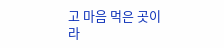고 마음 먹은 곳이라